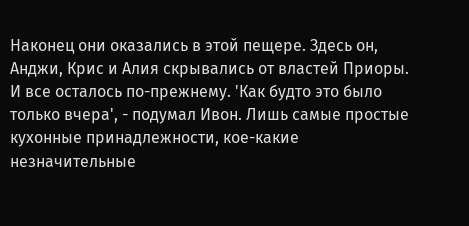Наконец они оказались в этой пещере. Здесь он, Анджи, Крис и Алия скрывались от властей Приоры. И все осталось по-прежнему. 'Как будто это было только вчера', - подумал Ивон. Лишь самые простые кухонные принадлежности, кое-какие незначительные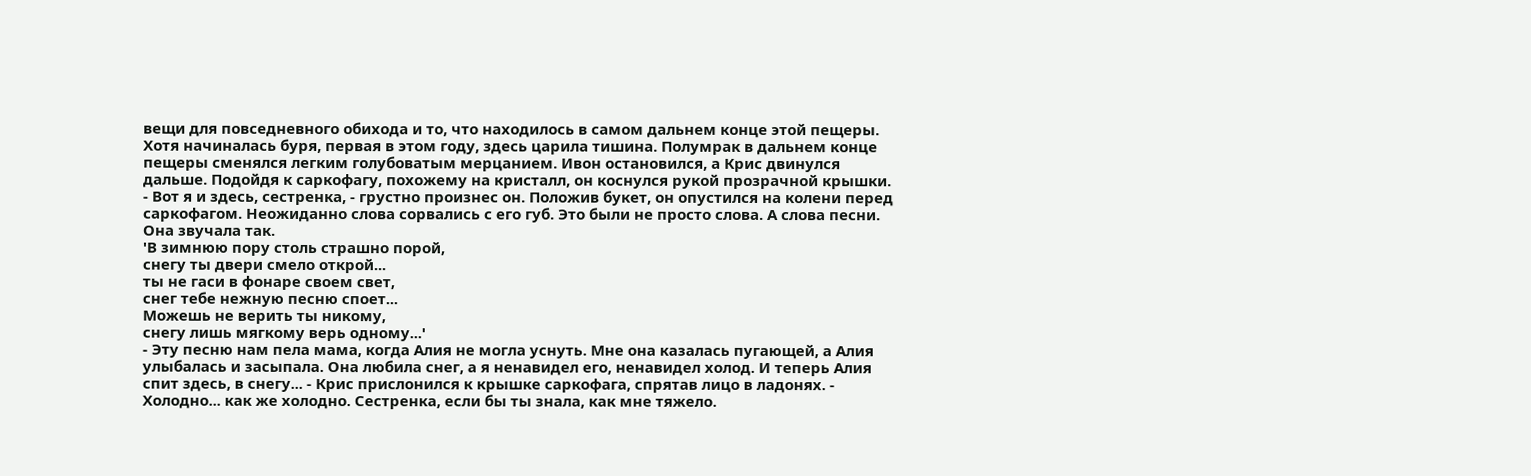вещи для повседневного обихода и то, что находилось в самом дальнем конце этой пещеры.
Хотя начиналась буря, первая в этом году, здесь царила тишина. Полумрак в дальнем конце пещеры сменялся легким голубоватым мерцанием. Ивон остановился, а Крис двинулся дальше. Подойдя к саркофагу, похожему на кристалл, он коснулся рукой прозрачной крышки.
- Вот я и здесь, сестренка, - грустно произнес он. Положив букет, он опустился на колени перед саркофагом. Неожиданно слова сорвались с его губ. Это были не просто слова. А слова песни. Она звучала так.
'В зимнюю пору столь страшно порой,
снегу ты двери смело открой...
ты не гаси в фонаре своем свет,
снег тебе нежную песню споет...
Можешь не верить ты никому,
снегу лишь мягкому верь одному...'
- Эту песню нам пела мама, когда Алия не могла уснуть. Мне она казалась пугающей, а Алия улыбалась и засыпала. Она любила снег, а я ненавидел его, ненавидел холод. И теперь Алия спит здесь, в снегу... - Крис прислонился к крышке саркофага, спрятав лицо в ладонях. - Холодно... как же холодно. Сестренка, если бы ты знала, как мне тяжело.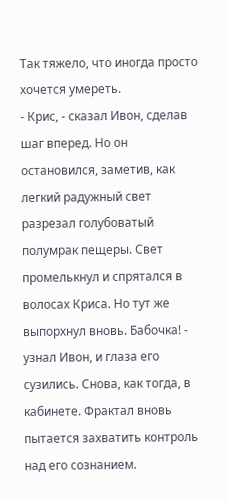Так тяжело, что иногда просто хочется умереть.
- Крис, - сказал Ивон, сделав шаг вперед. Но он остановился, заметив, как легкий радужный свет разрезал голубоватый полумрак пещеры. Свет промелькнул и спрятался в волосах Криса. Но тут же выпорхнул вновь. Бабочка! - узнал Ивон, и глаза его сузились. Снова, как тогда, в кабинете. Фрактал вновь пытается захватить контроль над его сознанием.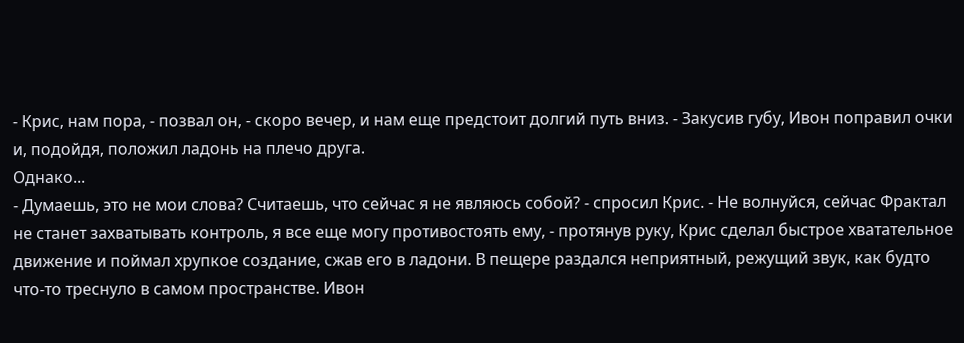- Крис, нам пора, - позвал он, - скоро вечер, и нам еще предстоит долгий путь вниз. - Закусив губу, Ивон поправил очки и, подойдя, положил ладонь на плечо друга.
Однако...
- Думаешь, это не мои слова? Считаешь, что сейчас я не являюсь собой? - спросил Крис. - Не волнуйся, сейчас Фрактал не станет захватывать контроль, я все еще могу противостоять ему, - протянув руку, Крис сделал быстрое хватательное движение и поймал хрупкое создание, сжав его в ладони. В пещере раздался неприятный, режущий звук, как будто что-то треснуло в самом пространстве. Ивон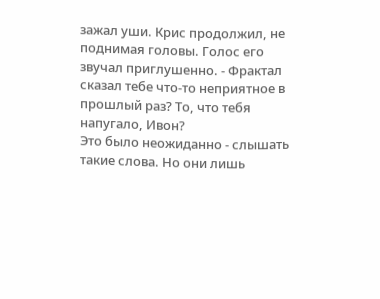зажал уши. Крис продолжил, не поднимая головы. Голос его звучал приглушенно. - Фрактал сказал тебе что-то неприятное в прошлый раз? То, что тебя напугало, Ивон?
Это было неожиданно - слышать такие слова. Но они лишь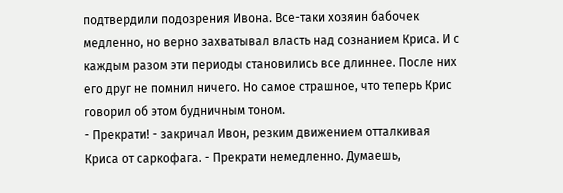подтвердили подозрения Ивона. Все-таки хозяин бабочек медленно, но верно захватывал власть над сознанием Криса. И с каждым разом эти периоды становились все длиннее. После них его друг не помнил ничего. Но самое страшное, что теперь Крис говорил об этом будничным тоном.
- Прекрати! - закричал Ивон, резким движением отталкивая Криса от саркофага. - Прекрати немедленно. Думаешь,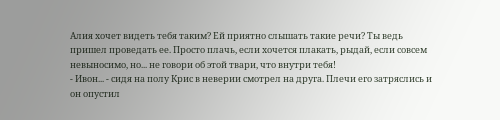Алия хочет видеть тебя таким? Ей приятно слышать такие речи? Ты ведь пришел проведать ее. Просто плачь, если хочется плакать, рыдай, если совсем невыносимо, но... не говори об этой твари, что внутри тебя!
- Ивон... - сидя на полу Крис в неверии смотрел на друга. Плечи его затряслись и он опустил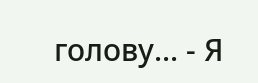голову... - Я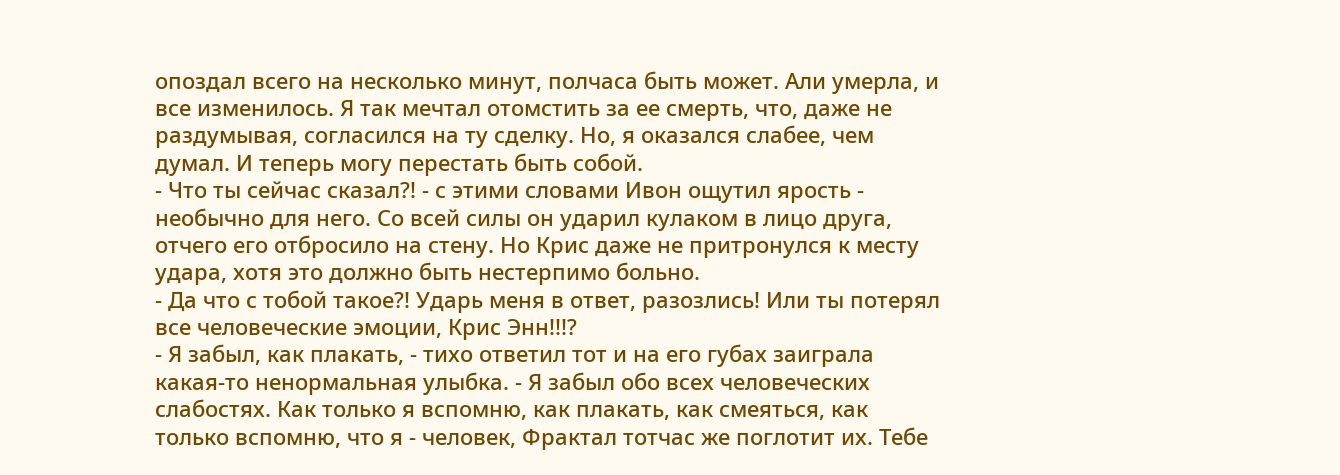опоздал всего на несколько минут, полчаса быть может. Али умерла, и все изменилось. Я так мечтал отомстить за ее смерть, что, даже не раздумывая, согласился на ту сделку. Но, я оказался слабее, чем думал. И теперь могу перестать быть собой.
- Что ты сейчас сказал?! - с этими словами Ивон ощутил ярость - необычно для него. Со всей силы он ударил кулаком в лицо друга, отчего его отбросило на стену. Но Крис даже не притронулся к месту удара, хотя это должно быть нестерпимо больно.
- Да что с тобой такое?! Ударь меня в ответ, разозлись! Или ты потерял все человеческие эмоции, Крис Энн!!!?
- Я забыл, как плакать, - тихо ответил тот и на его губах заиграла какая-то ненормальная улыбка. - Я забыл обо всех человеческих слабостях. Как только я вспомню, как плакать, как смеяться, как только вспомню, что я - человек, Фрактал тотчас же поглотит их. Тебе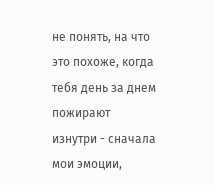не понять, на что это похоже, когда тебя день за днем пожирают изнутри - сначала мои эмоции,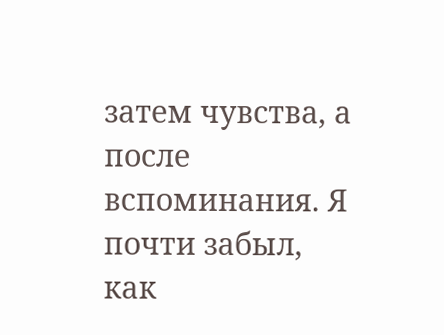затем чувства, а после вспоминания. Я почти забыл, как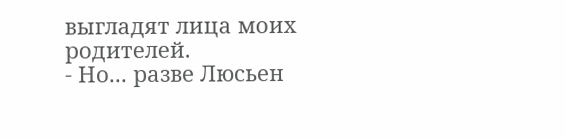выгладят лица моих родителей.
- Но... разве Люсьен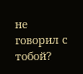не говорил с тобой?